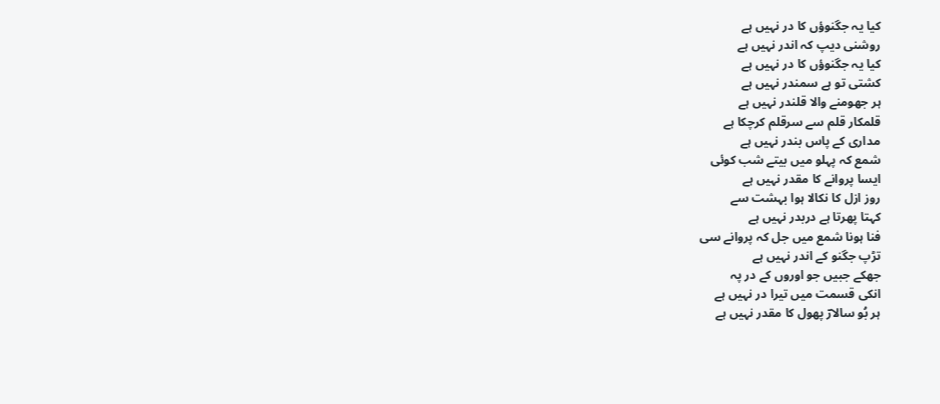کیا یہ جگنوؤں کا در نہیں ہے
روشنی دیپ کہ اندر نہیں ہے
کیا یہ جگنوؤں کا در نہیں ہے
کشتی تو ہے سمندر نہیں ہے
ہر جھومنے والا قلندر نہیں ہے
قلمکار قلم سے سرقلم کرچکا ہے
مداری کے پاس بندر نہیں ہے
شمع کہ پہلو میں بیتے شب کوئی
ایسا پروانے کا مقدر نہیں ہے
روز ازل کا نکالا ہوا بہشت سے
کہتا پھرتا ہے دربدر نہیں ہے
فنا ہونا شمع میں جل کہ پروانے سی
تڑپ جگنو کے اندر نہیں ہے
جھکے جبیں جو اوروں کے در پہ
انکی قسمت میں تیرا در نہیں ہے
ہر بُو سالارؔ پھول کا مقدر نہیں ہے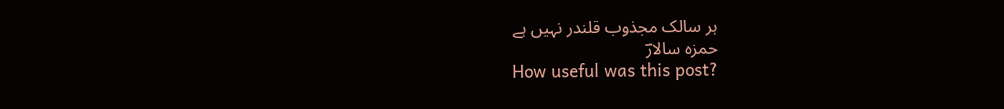ہر سالک مجذوب قلندر نہیں ہے
حمزہ سالارؔ
How useful was this post?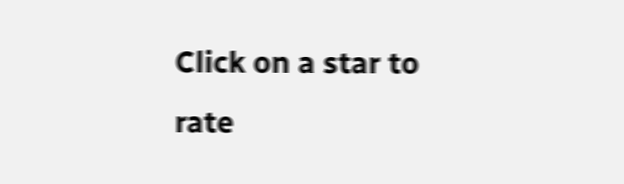Click on a star to rate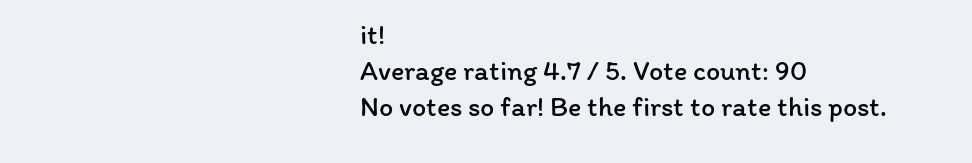it!
Average rating 4.7 / 5. Vote count: 90
No votes so far! Be the first to rate this post.